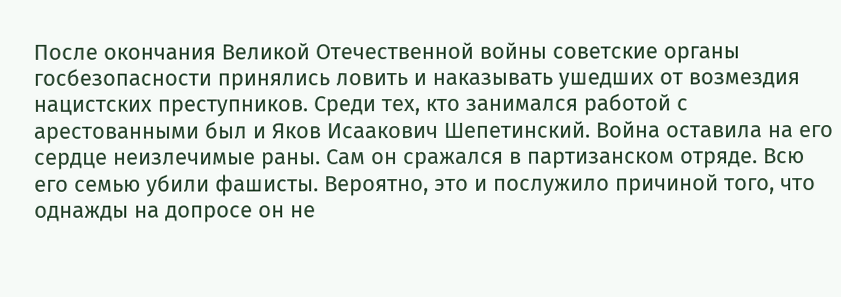После окончания Великой Отечественной войны советские органы госбезопасности принялись ловить и наказывать ушедших от возмездия нацистских преступников. Среди тех, кто занимался работой с арестованными был и Яков Исаакович Шепетинский. Война оставила на его сердце неизлечимые раны. Сам он сражался в партизанском отряде. Всю его семью убили фашисты. Вероятно, это и послужило причиной того, что однажды на допросе он не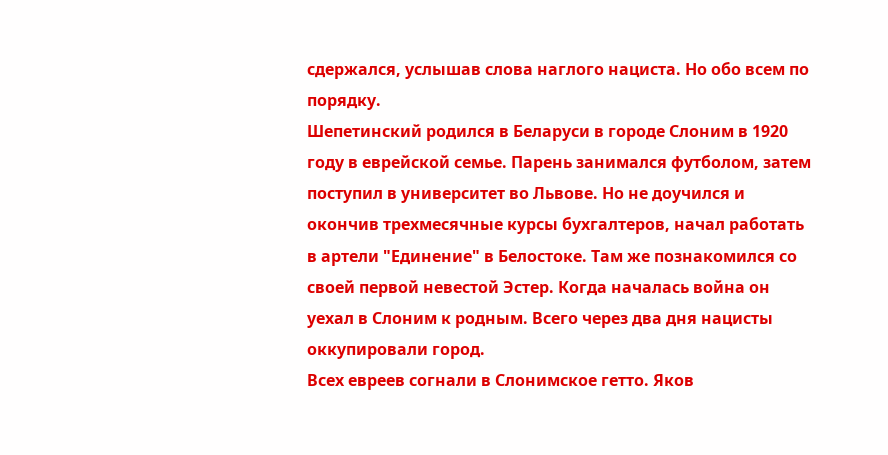сдержался, услышав слова наглого нациста. Но обо всем по порядку.
Шепетинский родился в Беларуси в городе Слоним в 1920 году в еврейской семье. Парень занимался футболом, затем поступил в университет во Львове. Но не доучился и окончив трехмесячные курсы бухгалтеров, начал работать в артели "Единение" в Белостоке. Там же познакомился со своей первой невестой Эстер. Когда началась война он уехал в Слоним к родным. Всего через два дня нацисты оккупировали город.
Всех евреев согнали в Слонимское гетто. Яков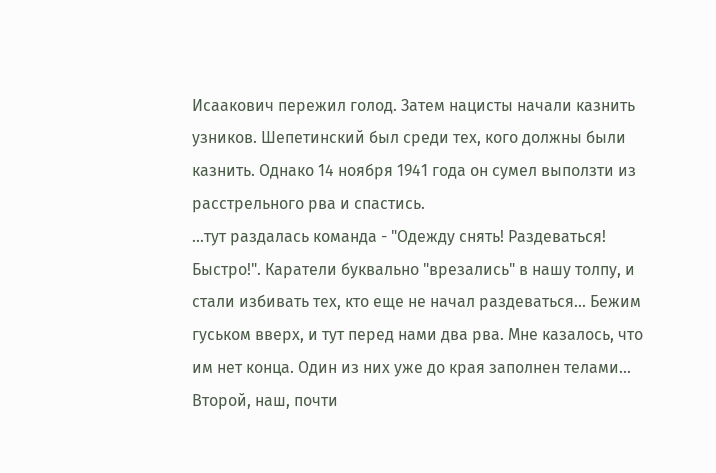Исаакович пережил голод. Затем нацисты начали казнить узников. Шепетинский был среди тех, кого должны были казнить. Однако 14 ноября 1941 года он сумел выползти из расстрельного рва и спастись.
...тут раздалась команда - "Одежду снять! Раздеваться! Быстро!". Каратели буквально "врезались" в нашу толпу, и стали избивать тех, кто еще не начал раздеваться... Бежим гуськом вверх, и тут перед нами два рва. Мне казалось, что им нет конца. Один из них уже до края заполнен телами... Второй, наш, почти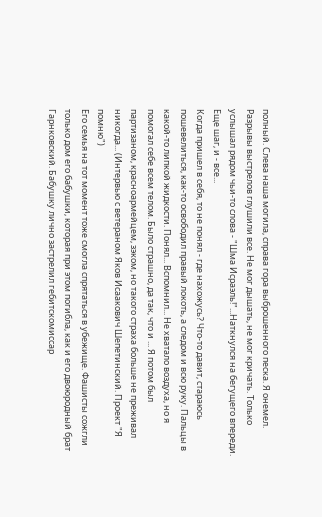полный. Слева наша могила, справа гора выброшенного песка. Я онемел. Разрывы выстрелов глушили все. Не мог дышать, не мог кричать. Только услышал рядом чьи-то слова - "Шма Исраэль!"...Наткнулся на бегущего впереди. Еще шаг, и - все...
Когда пришел в себя, то не понял - где нахожусь? Что-то давит, стараюсь пошевелиться, как-то освободил правый локоть, а следом и всю руку. Пальцы в какой-то липкой жидкости. Понял... Вспомнил... Не хватало воздуха, но я помогал себе всем телом. Было страшно, да так, что и ... Я потом был партизаном, красноармейцем, зэком, но такого страха больше не преживал никогда... (Интервью с ветераном Яков Исаакович Шепетинский. Проект "Я помню")
Его семья на тот момент тоже смогла спрятаться в убежище. Фашисты сожгли только дом его бабушки, которая при этом погибла, как и его двоюродный брат Гарнковский. Бабушку лично застрелил гебитскомиссар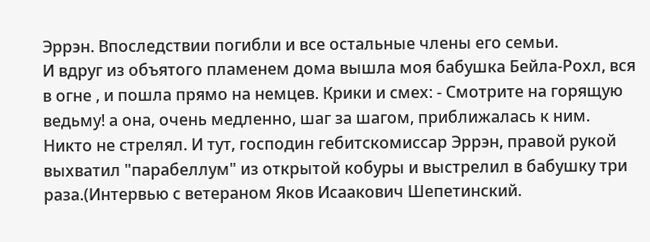Эррэн. Впоследствии погибли и все остальные члены его семьи.
И вдруг из объятого пламенем дома вышла моя бабушка Бейла-Рохл, вся в огне , и пошла прямо на немцев. Крики и смех: - Смотрите на горящую ведьму! а она, очень медленно, шаг за шагом, приближалась к ним. Никто не стрелял. И тут, господин гебитскомиссар Эррэн, правой рукой выхватил "парабеллум" из открытой кобуры и выстрелил в бабушку три раза.(Интервью с ветераном Яков Исаакович Шепетинский.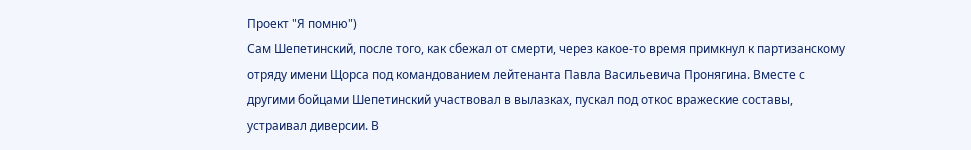Проект "Я помню")
Сам Шепетинский, после того, как сбежал от смерти, через какое-то время примкнул к партизанскому отряду имени Щорса под командованием лейтенанта Павла Васильевича Пронягина. Вместе с другими бойцами Шепетинский участвовал в вылазках, пускал под откос вражеские составы, устраивал диверсии. В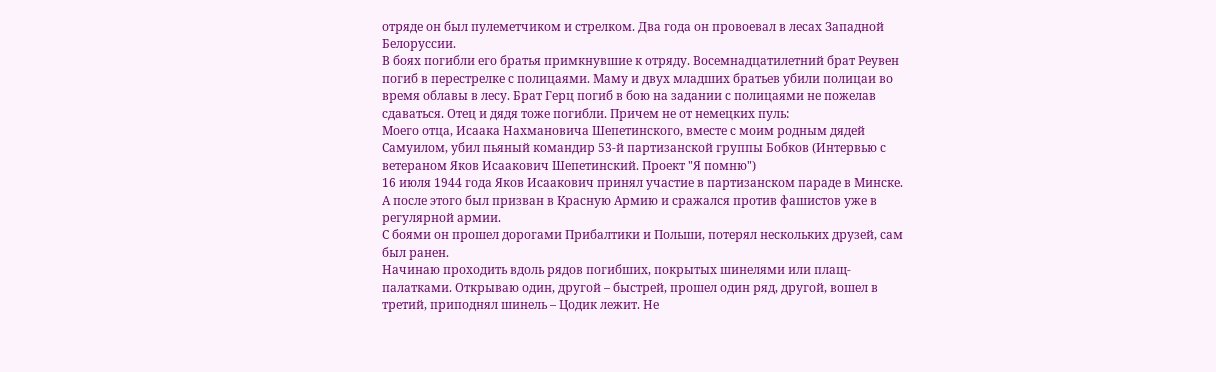отряде он был пулеметчиком и стрелком. Два года он провоевал в лесах Западной Белоруссии.
В боях погибли его братья примкнувшие к отряду. Восемнадцатилетний брат Реувен погиб в перестрелке с полицаями. Маму и двух младших братьев убили полицаи во время облавы в лесу. Брат Герц погиб в бою на задании с полицаями не пожелав сдаваться. Отец и дядя тоже погибли. Причем не от немецких пуль:
Моего отца, Исаака Нахмановича Шепетинского, вместе с моим родным дядей Самуилом, убил пьяный командир 53-й партизанской группы Бобков (Интервью с ветераном Яков Исаакович Шепетинский. Проект "Я помню")
16 июля 1944 года Яков Исаакович принял участие в партизанском параде в Минске. А после этого был призван в Красную Армию и сражался против фашистов уже в регулярной армии.
С боями он прошел дорогами Прибалтики и Польши, потерял нескольких друзей, сам был ранен.
Начинаю проходить вдоль рядов погибших, покрытых шинелями или плащ-палатками. Открываю один, другой – быстрей, прошел один ряд, другой, вошел в третий, приподнял шинель – Цодик лежит. Не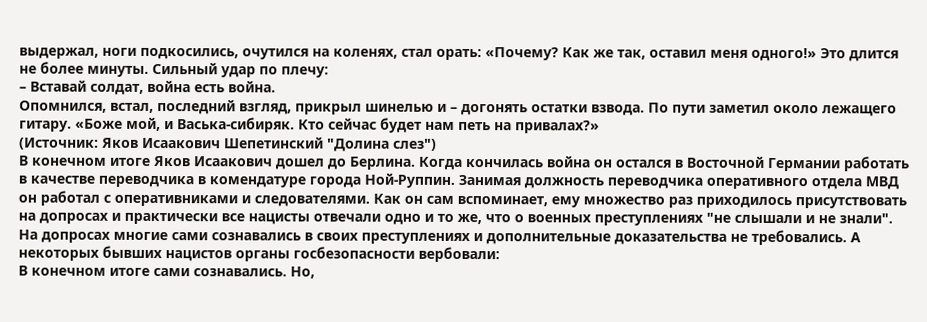выдержал, ноги подкосились, очутился на коленях, стал орать: «Почему? Как же так, оставил меня одного!» Это длится не более минуты. Сильный удар по плечу:
– Вставай солдат, война есть война.
Опомнился, встал, последний взгляд, прикрыл шинелью и – догонять остатки взвода. По пути заметил около лежащего гитару. «Боже мой, и Васька-сибиряк. Кто сейчас будет нам петь на привалах?»
(Источник: Яков Исаакович Шепетинский "Долина слез")
В конечном итоге Яков Исаакович дошел до Берлина. Когда кончилась война он остался в Восточной Германии работать в качестве переводчика в комендатуре города Ной-Руппин. Занимая должность переводчика оперативного отдела МВД он работал с оперативниками и следователями. Как он сам вспоминает, ему множество раз приходилось присутствовать на допросах и практически все нацисты отвечали одно и то же, что о военных преступлениях "не слышали и не знали".
На допросах многие сами сознавались в своих преступлениях и дополнительные доказательства не требовались. А некоторых бывших нацистов органы госбезопасности вербовали:
В конечном итоге сами сознавались. Но,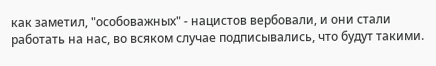как заметил, "особоважных" - нацистов вербовали, и они стали работать на нас, во всяком случае подписывались, что будут такими.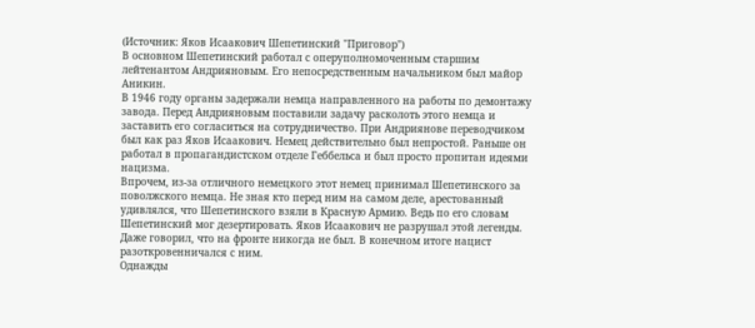(Источник: Яков Исаакович Шепетинский "Приговор")
В основном Шепетинский работал с оперуполномоченным старшим лейтенантом Андрияновым. Его непосредственным начальником был майор Аникин.
В 1946 году органы задержали немца направленного на работы по демонтажу завода. Перед Андрияновым поставили задачу расколоть этого немца и заставить его согласиться на сотрудничество. При Андриянове переводчиком был как раз Яков Исаакович. Немец действительно был непростой. Раньше он работал в пропагандистском отделе Геббельса и был просто пропитан идеями нацизма.
Впрочем, из-за отличного немецкого этот немец принимал Шепетинского за поволжского немца. Не зная кто перед ним на самом деле, арестованный удивлялся, что Шепетинского взяли в Красную Армию. Ведь по его словам Шепетинский мог дезертировать. Яков Исаакович не разрушал этой легенды. Даже говорил, что на фронте никогда не был. В конечном итоге нацист разоткровенничался с ним.
Однажды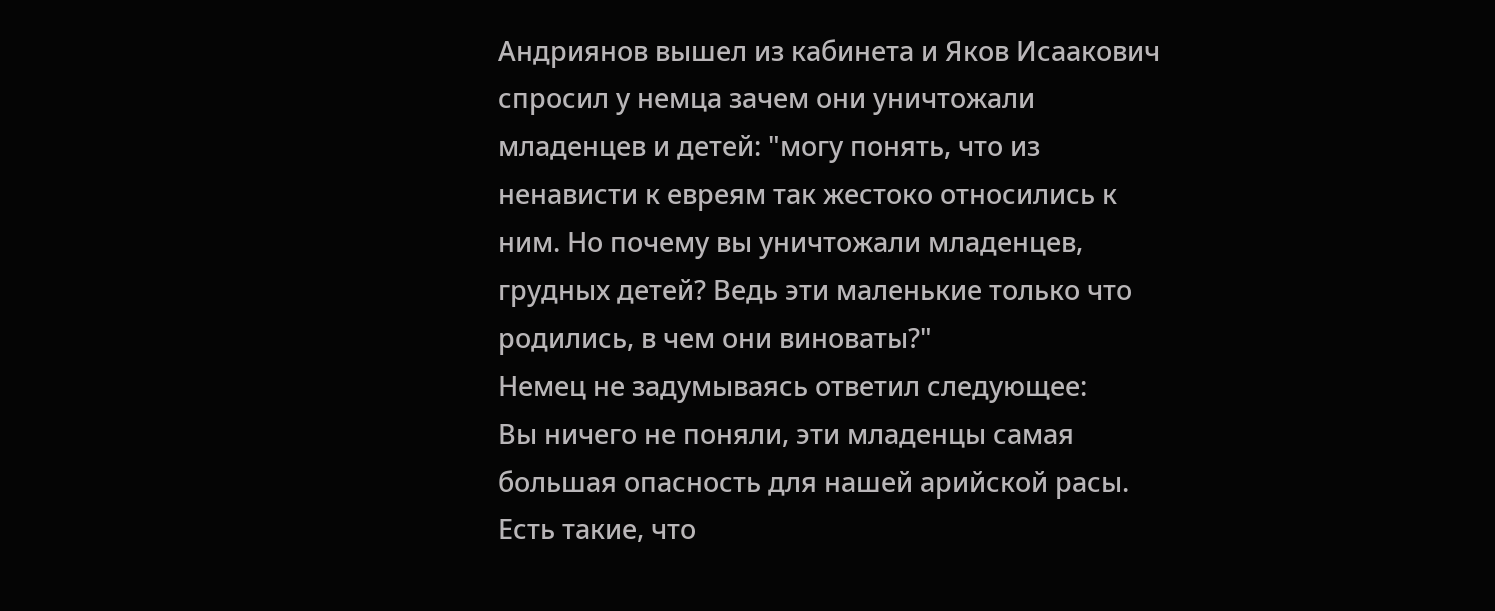Андриянов вышел из кабинета и Яков Исаакович спросил у немца зачем они уничтожали младенцев и детей: "могу понять, что из ненависти к евреям так жестоко относились к ним. Но почему вы уничтожали младенцев, грудных детей? Ведь эти маленькие только что родились, в чем они виноваты?"
Немец не задумываясь ответил следующее:
Вы ничего не поняли, эти младенцы самая большая опасность для нашей арийской расы. Есть такие, что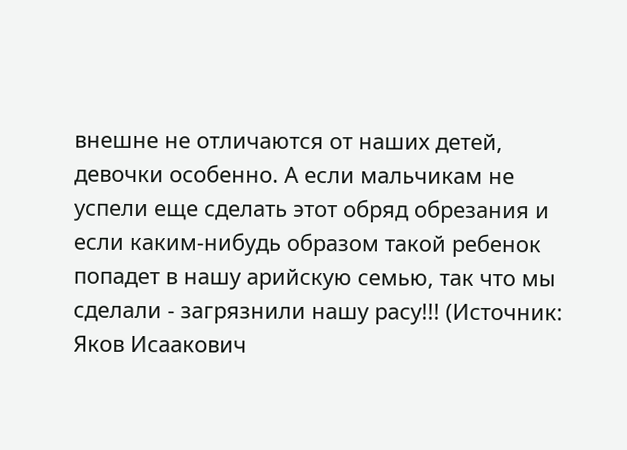внешне не отличаются от наших детей, девочки особенно. А если мальчикам не успели еще сделать этот обряд обрезания и если каким-нибудь образом такой ребенок попадет в нашу арийскую семью, так что мы сделали - загрязнили нашу расу!!! (Источник: Яков Исаакович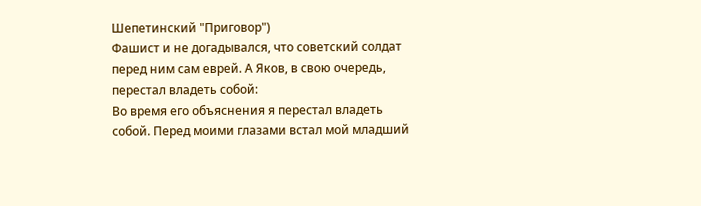Шепетинский "Приговор")
Фашист и не догадывался, что советский солдат перед ним сам еврей. А Яков, в свою очередь, перестал владеть собой:
Во время его объяснения я перестал владеть собой. Перед моими глазами встал мой младший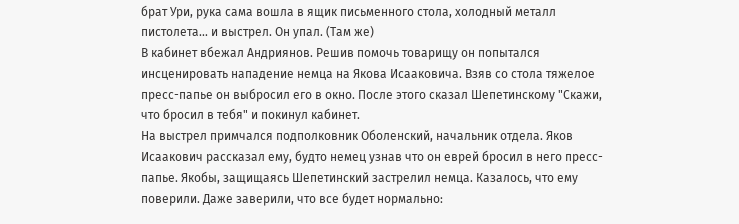брат Ури, рука сама вошла в ящик письменного стола, холодный металл пистолета... и выстрел. Он упал. (Там же)
В кабинет вбежал Андриянов. Решив помочь товарищу он попытался инсценировать нападение немца на Якова Исааковича. Взяв со стола тяжелое пресс-папье он выбросил его в окно. После этого сказал Шепетинскому "Скажи, что бросил в тебя" и покинул кабинет.
На выстрел примчался подполковник Оболенский, начальник отдела. Яков Исаакович рассказал ему, будто немец узнав что он еврей бросил в него пресс-папье. Якобы, защищаясь Шепетинский застрелил немца. Казалось, что ему поверили. Даже заверили, что все будет нормально: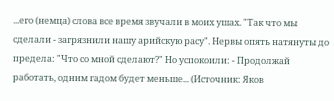...его (немца) слова все время звучали в моих ушах. "Так что мы сделали - загрязнили нашу арийскую расу". Нервы опять натянуты до предела: "Что со мной сделают?" Но успокоили: - Продолжай работать, одним гадом будет меньше... (Источник: Яков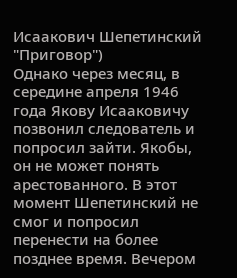Исаакович Шепетинский "Приговор")
Однако через месяц, в середине апреля 1946 года Якову Исааковичу позвонил следователь и попросил зайти. Якобы, он не может понять арестованного. В этот момент Шепетинский не смог и попросил перенести на более позднее время. Вечером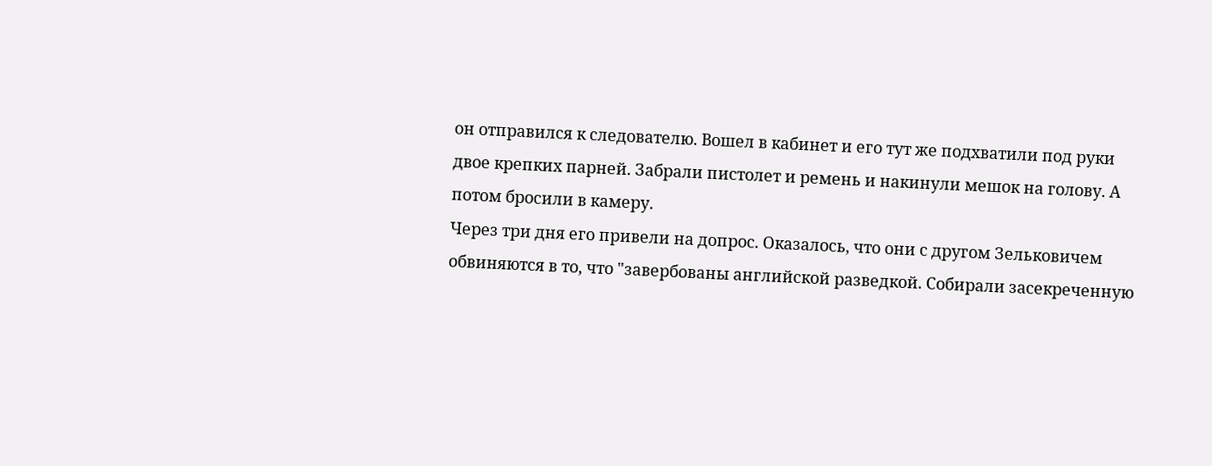он отправился к следователю. Вошел в кабинет и его тут же подхватили под руки двое крепких парней. Забрали пистолет и ремень и накинули мешок на голову. А потом бросили в камеру.
Через три дня его привели на допрос. Оказалось, что они с другом Зельковичем обвиняются в то, что "завербованы английской разведкой. Собирали засекреченную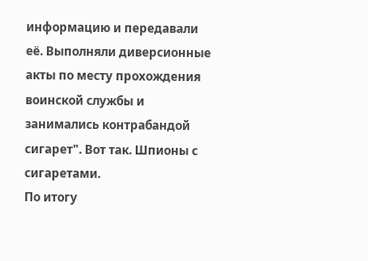информацию и передавали её. Выполняли диверсионные акты по месту прохождения воинской службы и занимались контрабандой сигарет". Вот так. Шпионы с сигаретами.
По итогу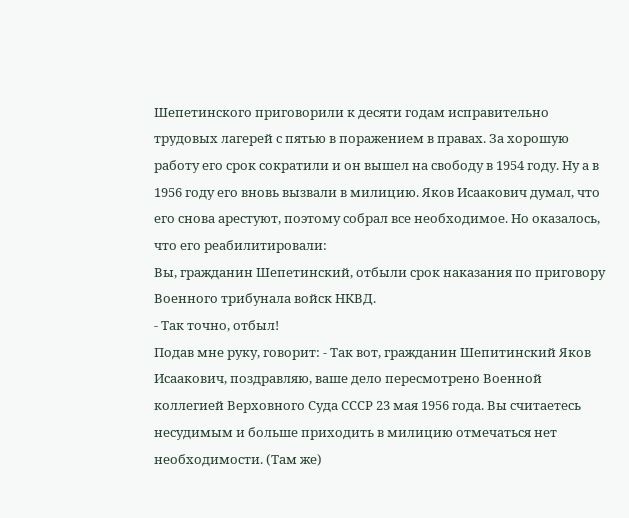Шепетинского приговорили к десяти годам исправительно трудовых лагерей с пятью в поражением в правах. За хорошую работу его срок сократили и он вышел на свободу в 1954 году. Ну а в 1956 году его вновь вызвали в милицию. Яков Исаакович думал, что его снова арестуют, поэтому собрал все необходимое. Но оказалось, что его реабилитировали:
Вы, гражданин Шепетинский, отбыли срок наказания по приговору Военного трибунала войск НКВД.
- Так точно, отбыл!
Подав мне руку, говорит: - Так вот, гражданин Шепитинский Яков Исаакович, поздравляю, ваше дело пересмотрено Военной коллегией Верховного Суда СССР 23 мая 1956 года. Вы считаетесь несудимым и больше приходить в милицию отмечаться нет необходимости. (Там же)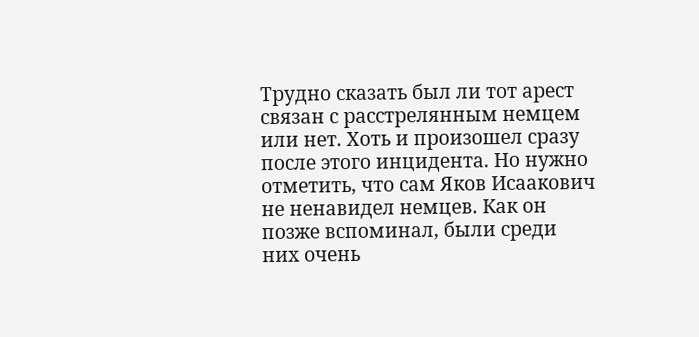Трудно сказать был ли тот арест связан с расстрелянным немцем или нет. Хоть и произошел сразу после этого инцидента. Но нужно отметить, что сам Яков Исаакович не ненавидел немцев. Как он позже вспоминал, были среди них очень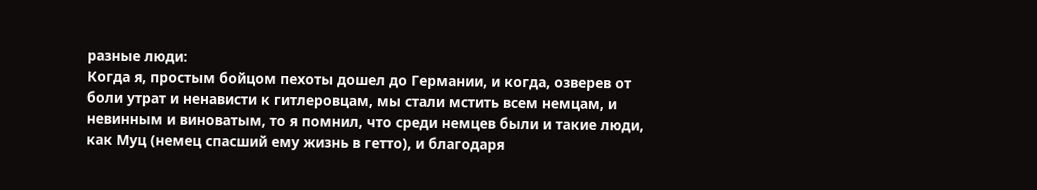разные люди:
Когда я, простым бойцом пехоты дошел до Германии, и когда, озверев от боли утрат и ненависти к гитлеровцам, мы стали мстить всем немцам, и невинным и виноватым, то я помнил, что среди немцев были и такие люди, как Муц (немец спасший ему жизнь в гетто), и благодаря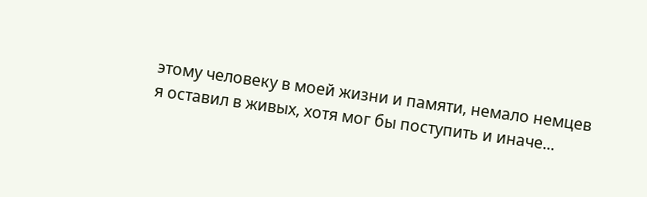этому человеку в моей жизни и памяти, немало немцев я оставил в живых, хотя мог бы поступить и иначе...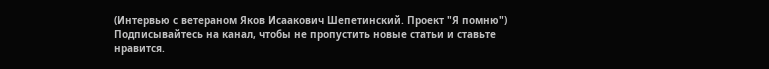(Интервью с ветераном Яков Исаакович Шепетинский. Проект "Я помню")
Подписывайтесь на канал, чтобы не пропустить новые статьи и ставьте нравится.